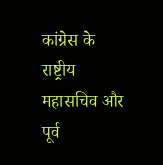कांग्रेस के राष्ट्रीय महासचिव और पूर्व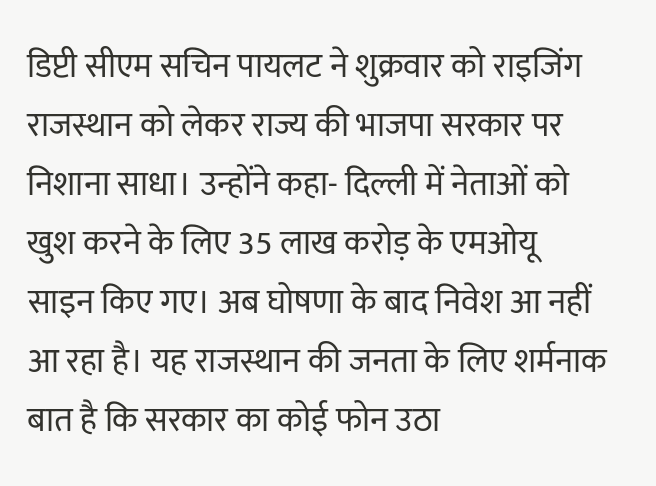डिप्टी सीएम सचिन पायलट ने शुक्रवार को राइजिंग राजस्थान को लेकर राज्य की भाजपा सरकार पर निशाना साधा। उन्होंने कहा- दिल्ली में नेताओं को खुश करने के लिए 35 लाख करोड़ के एमओयू साइन किए गए। अब घोषणा के बाद निवेश आ नहीं आ रहा है। यह राजस्थान की जनता के लिए शर्मनाक बात है कि सरकार का कोई फोन उठा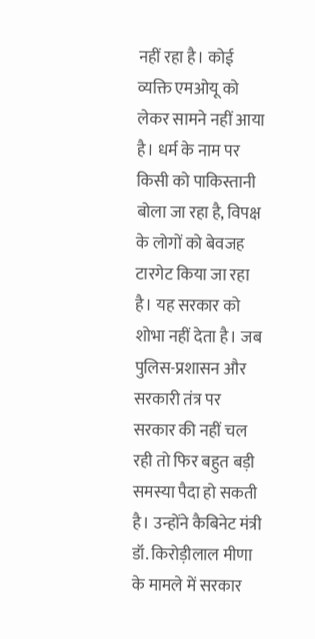नहीं रहा है। कोई व्यक्ति एमओयू को लेकर सामने नहीं आया है। धर्म के नाम पर किसी को पाकिस्तानी बोला जा रहा है, विपक्ष के लोगों को बेवजह टारगेट किया जा रहा है। यह सरकार को शोभा नहीं देता है। जब पुलिस-प्रशासन और सरकारी तंत्र पर सरकार की नहीं चल रही तो फिर बहुत बड़ी समस्या पैदा हो सकती है। उन्होंने कैबिनेट मंत्री डॉ. किरोड़ीलाल मीणा के मामले में सरकार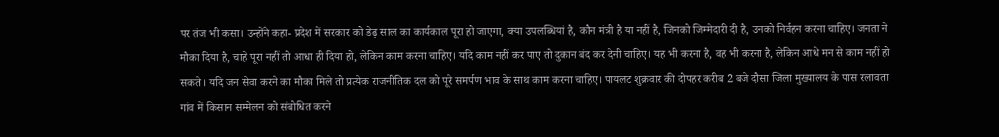पर तंज भी कसा। उन्होंने कहा- प्रदेश में सरकार को डेढ़ साल का कार्यकाल पूरा हो जाएगा, क्या उपलब्धियां है, कौन मंत्री है या नहीं है, जिनको जिम्मेदारी दी है, उनको निर्वहन करना चाहिए। जनता ने मौका दिया है, चाहे पूरा नहीं तो आधा ही दिया हो, लेकिन काम करना चाहिए। यदि काम नहीं कर पाए तो दुकान बंद कर देनी चाहिए। यह भी करना है, वह भी करना है, लेकिन आधे मन से काम नहीं हो सकते। यदि जन सेवा करने का मौका मिले तो प्रत्येक राजनीतिक दल को पूरे समर्पण भाव के साथ काम करना चाहिए। पायलट शुक्रवार की दोपहर करीब 2 बजे दौसा जिला मुख्यालय के पास रलावता गांव में किसान सम्मेलन को संबोधित करने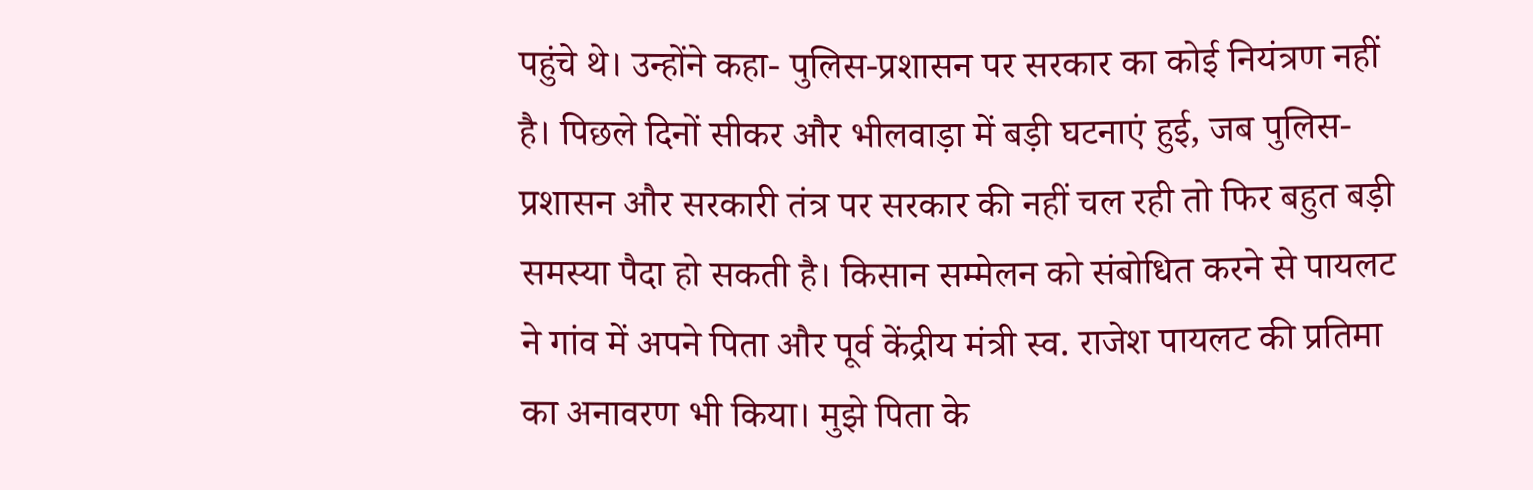पहुंचे थे। उन्होंने कहा- पुलिस-प्रशासन पर सरकार का कोई नियंत्रण नहीं है। पिछले दिनों सीकर और भीलवाड़ा में बड़ी घटनाएं हुई, जब पुलिस-प्रशासन और सरकारी तंत्र पर सरकार की नहीं चल रही तो फिर बहुत बड़ी समस्या पैदा हो सकती है। किसान सम्मेलन को संबोधित करने से पायलट ने गांव में अपने पिता और पूर्व केंद्रीय मंत्री स्व. राजेश पायलट की प्रतिमा का अनावरण भी किया। मुझे पिता के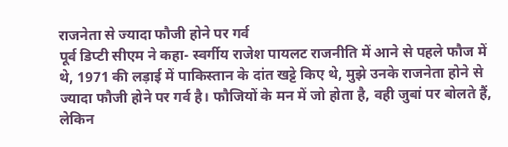राजनेता से ज्यादा फौजी होने पर गर्व
पूर्व डिप्टी सीएम ने कहा- स्वर्गीय राजेश पायलट राजनीति में आने से पहले फौज में थे, 1971 की लड़ाई में पाकिस्तान के दांत खट्टे किए थे, मुझे उनके राजनेता होने से ज्यादा फौजी होने पर गर्व है। फौजियों के मन में जो होता है, वही जुबां पर बोलते हैं, लेकिन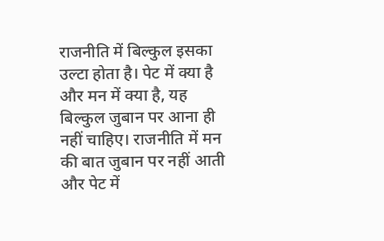राजनीति में बिल्कुल इसका उल्टा होता है। पेट में क्या है और मन में क्या है, यह बिल्कुल जुबान पर आना ही नहीं चाहिए। राजनीति में मन की बात जुबान पर नहीं आती और पेट में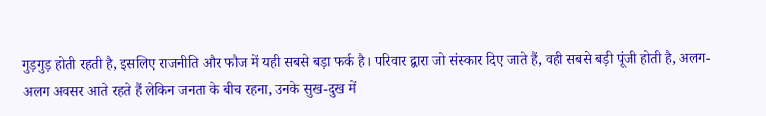गुड़गुड़ होती रहती है, इसलिए राजनीति और फौज में यही सबसे बड़ा फर्क है। परिवार द्वारा जो संस्कार दिए जाते हैं, वही सबसे बड़ी पूंजी होती है, अलग-अलग अवसर आते रहते हैं लेकिन जनता के बीच रहना, उनके सुख-दुख में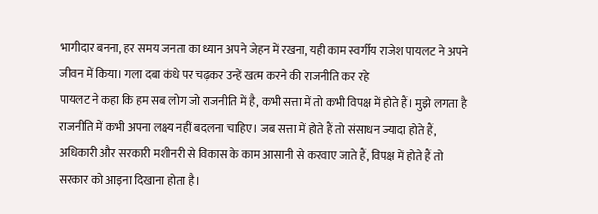भागीदार बनना, हर समय जनता का ध्यान अपने जेहन में रखना, यही काम स्वर्गीय राजेश पायलट ने अपने जीवन में किया। गला दबा कंधे पर चढ़कर उन्हें खत्म करने की राजनीति कर रहे
पायलट ने कहा कि हम सब लोग जो राजनीति में है, कभी सत्ता में तो कभी विपक्ष में होते हैं। मुझे लगता है राजनीति में कभी अपना लक्ष्य नहीं बदलना चाहिए। जब सत्ता में होते हैं तो संसाधन ज्यादा होते हैं, अधिकारी और सरकारी मशीनरी से विकास के काम आसानी से करवाए जाते हैं, विपक्ष में होते हैं तो सरकार को आइना दिखाना होता है।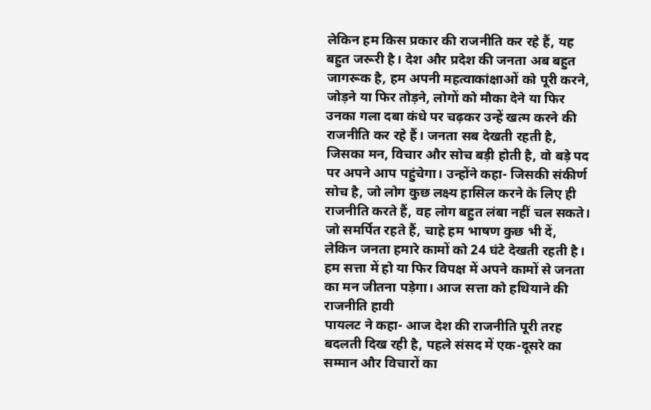लेकिन हम किस प्रकार की राजनीति कर रहे हैं, यह बहुत जरूरी है। देश और प्रदेश की जनता अब बहुत जागरूक है, हम अपनी महत्वाकांक्षाओं को पूरी करने, जोड़ने या फिर तोड़ने, लोगों को मौका देने या फिर उनका गला दबा कंधे पर चढ़कर उन्हें खत्म करने की राजनीति कर रहे हैं। जनता सब देखती रहती है, जिसका मन, विचार और सोच बड़ी होती है, वो बड़े पद पर अपने आप पहुंचेगा। उन्होंने कहा- जिसकी संकीर्ण सोच है, जो लोग कुछ लक्ष्य हासिल करने के लिए ही राजनीति करते हैं, वह लोग बहुत लंबा नहीं चल सकते। जो समर्पित रहते हैं, चाहे हम भाषण कुछ भी दें, लेकिन जनता हमारे कामों को 24 घंटे देखती रहती है। हम सत्ता में हो या फिर विपक्ष में अपने कामों से जनता का मन जीतना पड़ेगा। आज सत्ता को हथियाने की राजनीति हावी
पायलट ने कहा- आज देश की राजनीति पूरी तरह बदलती दिख रही है, पहले संसद में एक-दूसरे का सम्मान और विचारों का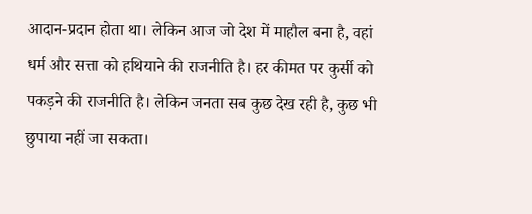आदान-प्रदान होता था। लेकिन आज जो देश में माहौल बना है, वहां धर्म और सत्ता को हथियाने की राजनीति है। हर कीमत पर कुर्सी को पकड़ने की राजनीति है। लेकिन जनता सब कुछ देख रही है, कुछ भी छुपाया नहीं जा सकता।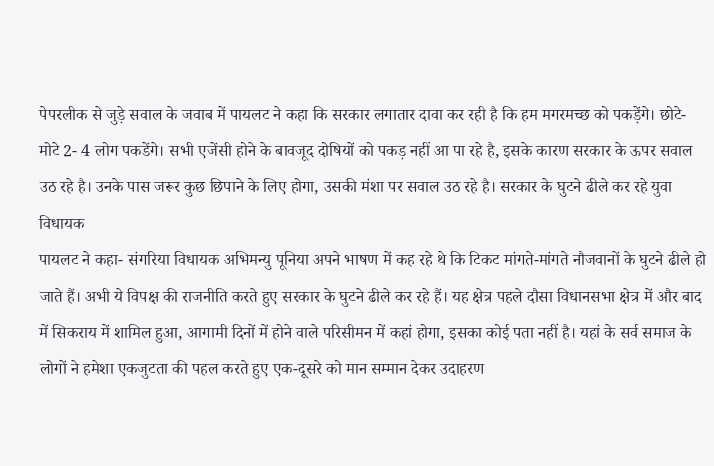पेपरलीक से जुड़े सवाल के जवाब में पायलट ने कहा कि सरकार लगातार दावा कर रही है कि हम मगरमच्छ को पकड़ेंगे। छोटे- मोटे 2- 4 लोग पकडेंगे। सभी एजेंसी होने के बावजूद दोषियों को पकड़ नहीं आ पा रहे है, इसके कारण सरकार के ऊपर सवाल उठ रहे है। उनके पास जरूर कुछ छिपाने के लिए होगा, उसकी मंशा पर सवाल उठ रहे है। सरकार के घुटने ढीले कर रहे युवा विधायक
पायलट ने कहा- संगरिया विधायक अभिमन्यु पूनिया अपने भाषण में कह रहे थे कि टिकट मांगते-मांगते नौजवानों के घुटने ढीले हो जाते हैं। अभी ये विपक्ष की राजनीति करते हुए सरकार के घुटने ढीले कर रहे हैं। यह क्षेत्र पहले दौसा विधानसभा क्षेत्र में और बाद में सिकराय में शामिल हुआ, आगामी दिनों में होने वाले परिसीमन में कहां होगा, इसका कोई पता नहीं है। यहां के सर्व समाज के लोगों ने हमेशा एकजुटता की पहल करते हुए एक-दूसरे को मान सम्मान देकर उदाहरण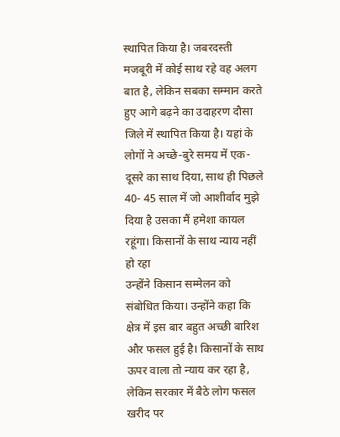स्थापित किया है। जबरदस्ती मजबूरी में कोई साथ रहे वह अलग बात है, लेकिन सबका सम्मान करते हुए आगे बढ़ने का उदाहरण दौसा जिले में स्थापित किया है। यहां के लोगों ने अच्छे-बुरे समय में एक-दूसरे का साथ दिया, साथ ही पिछले 40- 45 साल में जो आशीर्वाद मुझे दिया है उसका मैं हमेशा कायल रहूंगा। किसानों के साथ न्याय नहीं हो रहा
उन्होंने किसान सम्मेलन को संबोधित किया। उन्होंने कहा कि क्षेत्र में इस बार बहुत अच्छी बारिश और फसल हुई है। किसानों के साथ ऊपर वाला तो न्याय कर रहा है, लेकिन सरकार में बैठे लोग फसल खरीद पर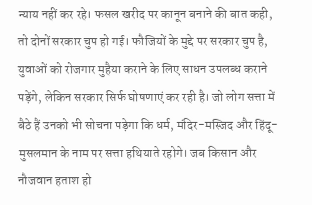न्याय नहीं कर रहे। फसल खरीद पर कानून बनाने की बात कही, तो दोनों सरकार चुप हो गई। फौजियों के मुद्दे पर सरकार चुप है, युवाओं को रोजगार मुहैया कराने के लिए साधन उपलब्ध कराने पड़ेंगे, लेकिन सरकार सिर्फ घोषणाएं कर रही है। जो लोग सत्ता में बैठे हैं उनको भी सोचना पड़ेगा कि धर्म, मंदिर-मस्जिद और हिंदू-मुसलमान के नाम पर सत्ता हथियाते रहोगे। जब किसान और नौजवान हताश हो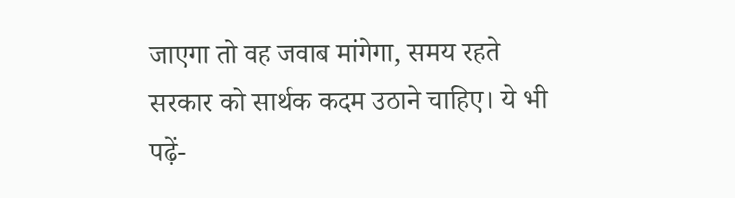जाएगा तो वह जवाब मांगेगा, समय रहते सरकार को सार्थक कदम उठाने चाहिए। ये भी पढ़ें-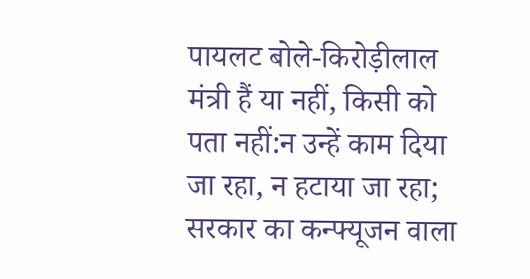पायलट बोले-किरोड़ीलाल मंत्री हैं या नहीं, किसी को पता नहीं:न उन्हें काम दिया जा रहा, न हटाया जा रहा; सरकार का कन्फ्यूजन वाला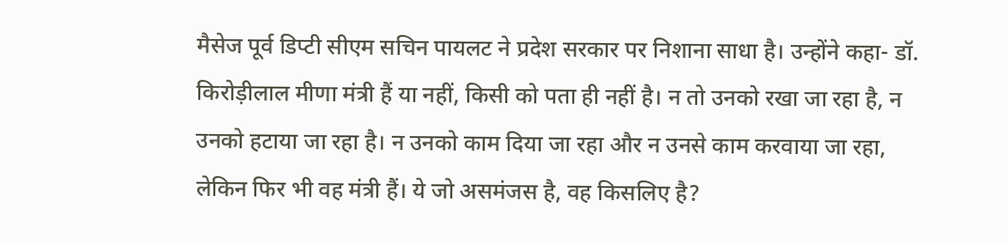मैसेज पूर्व डिप्टी सीएम सचिन पायलट ने प्रदेश सरकार पर निशाना साधा है। उन्होंने कहा- डॉ. किरोड़ीलाल मीणा मंत्री हैं या नहीं, किसी को पता ही नहीं है। न तो उनको रखा जा रहा है, न उनको हटाया जा रहा है। न उनको काम दिया जा रहा और न उनसे काम करवाया जा रहा, लेकिन फिर भी वह मंत्री हैं। ये जो असमंजस है, वह किसलिए है?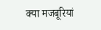क्या मजबूरियां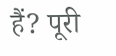हैं? पूरी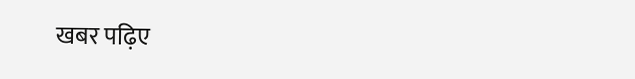खबर पढ़िए